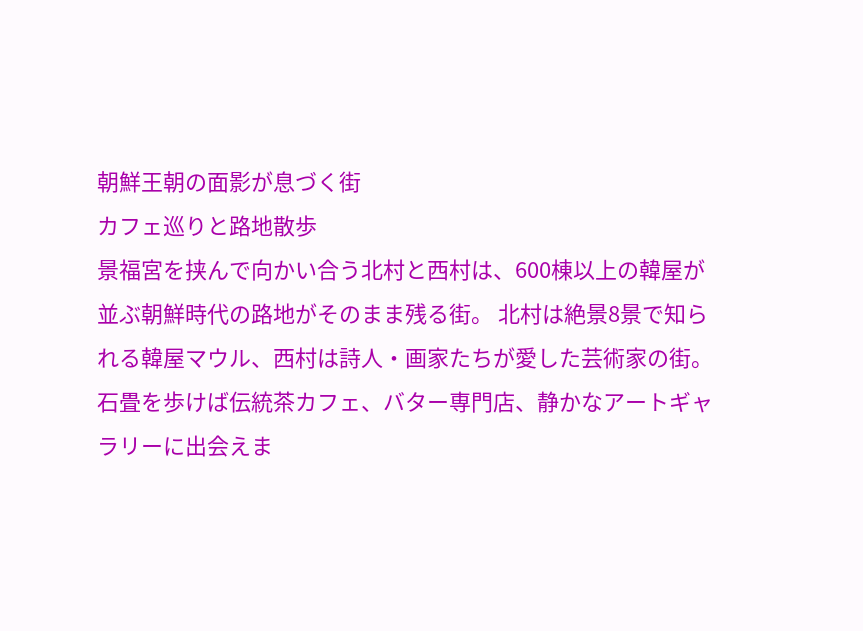朝鮮王朝の面影が息づく街
カフェ巡りと路地散歩
景福宮を挟んで向かい合う北村と西村は、600棟以上の韓屋が並ぶ朝鮮時代の路地がそのまま残る街。 北村は絶景8景で知られる韓屋マウル、西村は詩人・画家たちが愛した芸術家の街。 石畳を歩けば伝統茶カフェ、バター専門店、静かなアートギャラリーに出会えま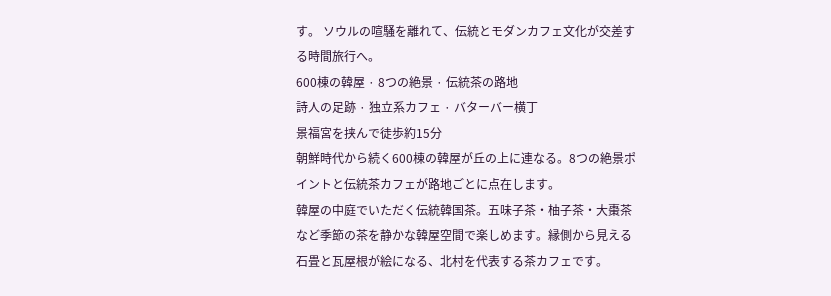す。 ソウルの喧騒を離れて、伝統とモダンカフェ文化が交差する時間旅行へ。
600棟の韓屋 · 8つの絶景 · 伝統茶の路地
詩人の足跡 · 独立系カフェ · バターバー横丁
景福宮を挟んで徒歩約15分
朝鮮時代から続く600棟の韓屋が丘の上に連なる。8つの絶景ポイントと伝統茶カフェが路地ごとに点在します。
韓屋の中庭でいただく伝統韓国茶。五味子茶・柚子茶・大棗茶など季節の茶を静かな韓屋空間で楽しめます。縁側から見える石畳と瓦屋根が絵になる、北村を代表する茶カフェです。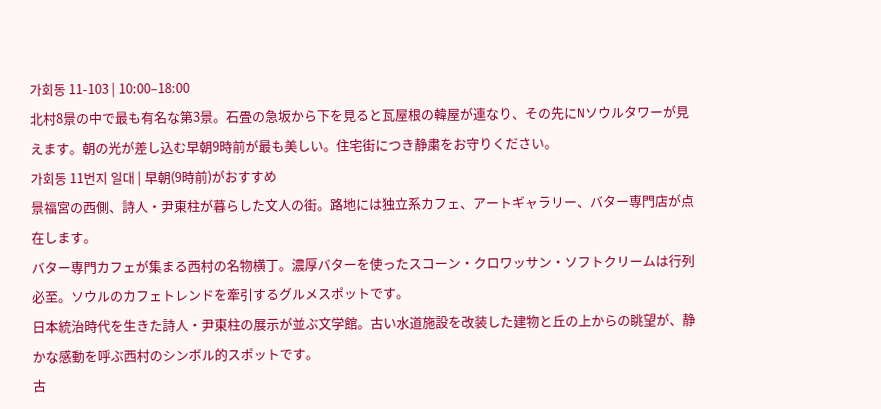가회동 11-103 | 10:00–18:00
北村8景の中で最も有名な第3景。石畳の急坂から下を見ると瓦屋根の韓屋が連なり、その先にNソウルタワーが見えます。朝の光が差し込む早朝9時前が最も美しい。住宅街につき静粛をお守りください。
가회동 11번지 일대 | 早朝(9時前)がおすすめ
景福宮の西側、詩人・尹東柱が暮らした文人の街。路地には独立系カフェ、アートギャラリー、バター専門店が点在します。
バター専門カフェが集まる西村の名物横丁。濃厚バターを使ったスコーン・クロワッサン・ソフトクリームは行列必至。ソウルのカフェトレンドを牽引するグルメスポットです。
日本統治時代を生きた詩人・尹東柱の展示が並ぶ文学館。古い水道施設を改装した建物と丘の上からの眺望が、静かな感動を呼ぶ西村のシンボル的スポットです。
古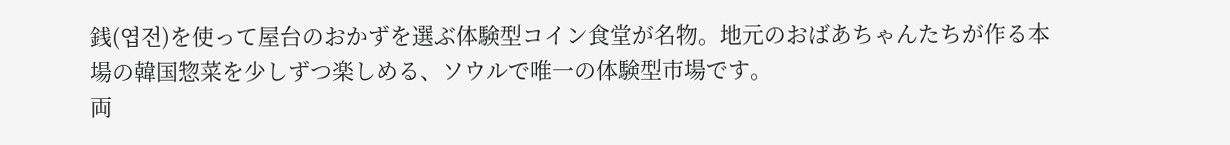銭(엽전)を使って屋台のおかずを選ぶ体験型コイン食堂が名物。地元のおばあちゃんたちが作る本場の韓国惣菜を少しずつ楽しめる、ソウルで唯一の体験型市場です。
両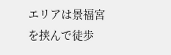エリアは景福宮を挟んで徒歩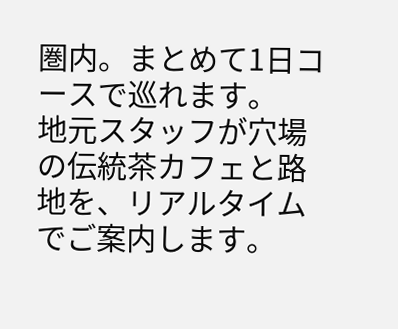圏内。まとめて1日コースで巡れます。
地元スタッフが穴場の伝統茶カフェと路地を、リアルタイムでご案内します。